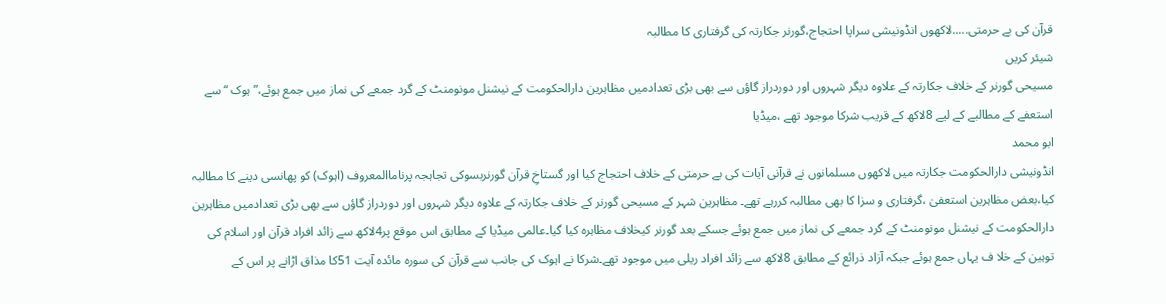قرآن کی بے حرمتی.....لاکھوں انڈونیشی سراپا احتجاج،گورنر جکارتہ کی گرفتاری کا مطالبہ
شیئر کریں
مسیحی گورنر کے خلاف جکارتہ کے علاوہ دیگر شہروں اور دوردراز گاؤں سے بھی بڑی تعدادمیں مظاہرین دارالحکومت کے نیشنل مونومنٹ کے گرد جمعے کی نماز میں جمع ہوئے،”ہوک “ سے استعفے کے مطالبے کے لیے 8لاکھ کے قریب شرکا موجود تھے ،میڈیا
ابو محمد
انڈونیشی دارالحکومت جکارتہ میں لاکھوں مسلمانوں نے قرآنی آیات کی بے حرمتی کے خلاف احتجاج کیا اور گستاخِ قرآن گورنربسوکی تجاہجہ پرناماالمعروف (اہوک) کو پھانسی دینے کا مطالبہ کیا،بعض مظاہرین استعفیٰ ،گرفتاری و سزا کا بھی مطالبہ کررہے تھے۔ مظاہرین شہر کے مسیحی گورنر کے خلاف جکارتہ کے علاوہ دیگر شہروں اور دوردراز گاؤں سے بھی بڑی تعدادمیں مظاہرین دارالحکومت کے نیشنل مونومنٹ کے گرد جمعے کی نماز میں جمع ہوئے جسکے بعد گورنر کیخلاف مظاہرہ کیا گیا۔عالمی میڈیا کے مطابق اس موقع پر4لاکھ سے زائد افراد قرآن اور اسلام کی توہین کے خلا ف یہاں جمع ہوئے جبکہ آزاد ذرائع کے مطابق 8لاکھ سے زائد افراد ریلی میں موجود تھے۔شرکا نے اہوک کی جانب سے قرآن کی سورہ مائدہ آیت 51کا مذاق اڑانے پر اس کے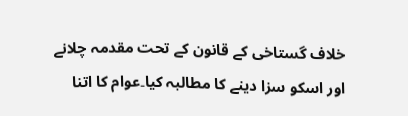خلاف گستاخی کے قانون کے تحت مقدمہ چلانے اور اسکو سزا دینے کا مطالبہ کیا۔عوام کا اتنا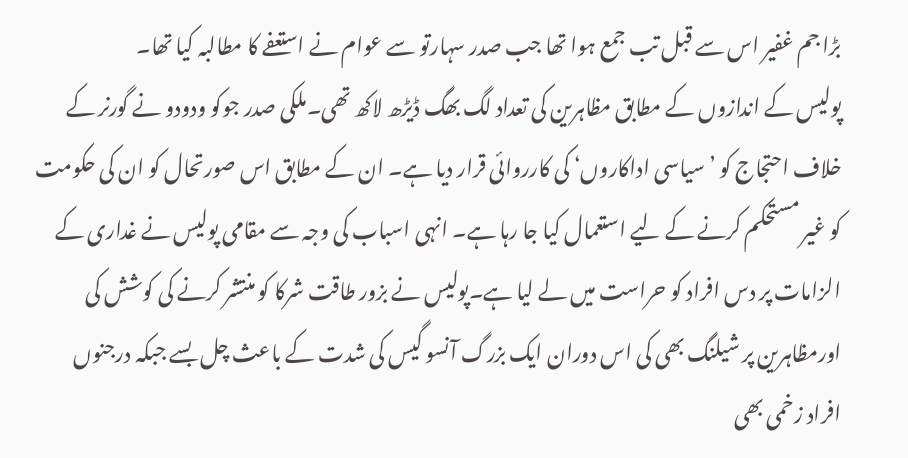بڑا جم غفیر اس سے قبل تب جمع ہوا تھا جب صدر سہارتو سے عوام نے استعفے کا مطالبہ کیا تھا۔
پولیس کے اندازوں کے مطابق مظاہرین کی تعداد لگ بھگ ڈیڑھ لاکھ تھی۔ملکی صدر جوکو ودودو نے گورنر کے خلاف احتجاج کو ’سیاسی اداکاروں‘ کی کارروائی قرار دیا ہے۔ ان کے مطابق اس صورتحال کو ان کی حکومت کو غیر مستحکم کرنے کے لیے استعمال کیا جا رہا ہے۔ انہی اسباب کی وجہ سے مقامی پولیس نے غداری کے الزامات پر دس افراد کو حراست میں لے لیا ہے۔پولیس نے بزور طاقت شرکا کو منتشر کرنے کی کوشش کی اورمظاہرین پر شیلنگ بھی کی اس دوران ایک بزرگ آنسو گیس کی شدت کے باعث چل بسے جبکہ درجنوں افراد زخمی بھی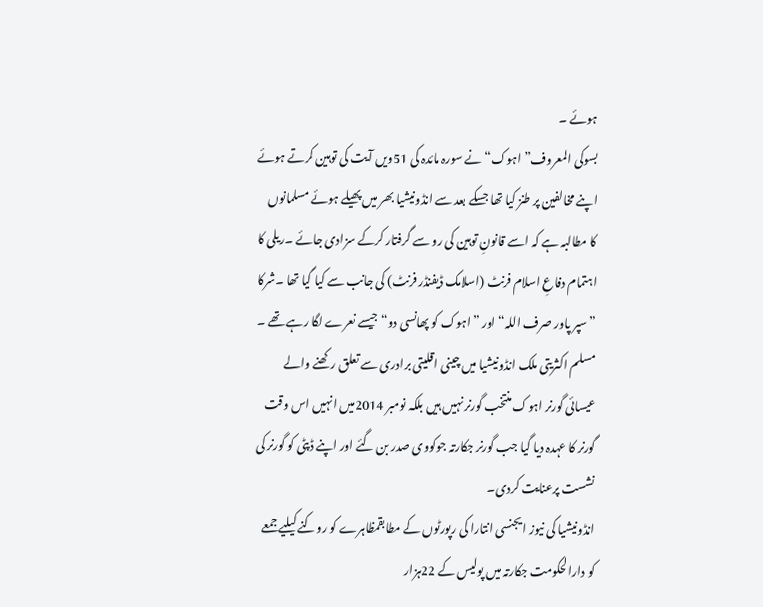ہوئے ۔
بسوکی المعروف” اہوک“ نے سورہ مائدہ کی 51ویں آیت کی توہین کرتے ہوئے اپنے مخالفین پر طنز کیا تھا جسکے بعد سے انڈونیشیا بھر میں پھیلے ہوئے مسلمانوں کا مطالبہ ہے کہ اسے قانونِ توہین کی رو سے گرفتار کرکے سزادی جائے ۔ریلی کا اہتمام دفاعِ اسلام فرنٹ (اسلامک ڈیفنڈر فرنٹ) کی جانب سے کیا گیا تھا ۔شرکا ”سپر پاور صرف اللہ“ اور ”اہوک کو پھانسی دو“ جیسے نعرے لگا رہے تھے ۔
مسلم اکثریتی ملک انڈونیشیا میں چینی اقلیتی برادری سے تعلق رکھنے والے عیسائی گورنر اہوک منتخب گورنر نہیں ہیں بلکہ نومبر 2014میں انہیں اس وقت گورنر کا عہدہ دیا گیا جب گورنر جکارتہ جوکووی صدر بن گئے اور اپنے ڈپٹی کو گورنر کی نشست پرعنایت کردی۔
انڈونیشیا کی نیوز ایجنسی انتارا کی رپورٹوں کے مطابقمظاہرے کو روکنے کیلیے جمعے کو دارالحکومت جکارتہ میں پولیس کے 22ہزار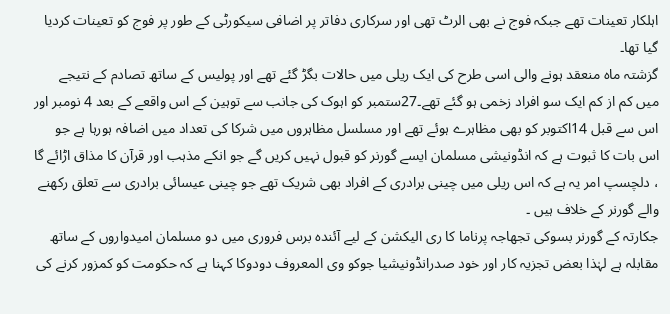اہلکار تعینات تھے جبکہ فوج نے بھی الرٹ تھی اور سرکاری دفاتر پر اضافی سیکورٹی کے طور پر فوج کو تعینات کردیا گیا تھا۔
گزشتہ ماہ منعقد ہونے والی اسی طرح کی ایک ریلی میں حالات بگڑ گئے تھے اور پولیس کے ساتھ تصادم کے نتیجے میں کم از کم ایک سو افراد زخمی ہو گئے تھے۔27ستمبر کو اہوک کی جانب سے توہین کے اس واقعے کے بعد 4 نومبر اور اس سے قبل 14اکتوبر کو بھی مظاہرے ہوئے تھے اور مسلسل مظاہروں میں شرکا کی تعداد میں اضافہ ہورہا ہے جو اس بات کا ثبوت ہے کہ انڈونیشی مسلمان ایسے گورنر کو قبول نہیں کریں گے جو انکے مذہب اور قرآن کا مذاق اڑائے گا ، دلچسپ امر یہ ہے کہ اس ریلی میں چینی برادری کے افراد بھی شریک تھے جو چینی عیسائی برادری سے تعلق رکھنے والے گورنر کے خلاف ہیں ۔
جکارتہ کے گورنر بسوکی تجھاجہ پرناما کا ری الیکشن کے لیے آئندہ برس فروری میں دو مسلمان امیدواروں کے ساتھ مقابلہ ہے لہٰذا بعض تجزیہ کار اور خود صدرانڈونیشیا جوکو وی المعروف دودوکا کہنا ہے کہ حکومت کو کمزور کرنے کی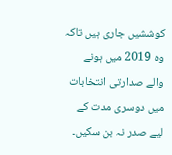کوششیں جاری ہیں تاکہ وہ 2019 میں ہونے والے صدارتی انتخابات میں دوسری مدت کے لیے صدر نہ بن سکیں۔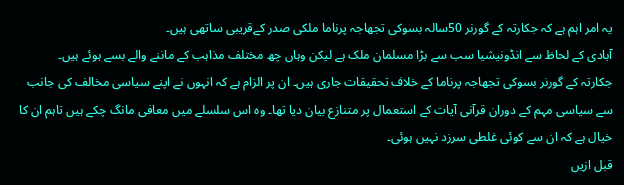یہ امر اہم ہے کہ جکارتہ کے گورنر 50سالہ بسوکی تجھاجہ پرناما ملکی صدر کےقریبی ساتھی ہیں۔
آبادی کے لحاظ سے انڈونیشیا سب سے بڑا مسلمان ملک ہے لیکن وہاں چھ مختلف مذاہب کے ماننے والے بسے ہوئے ہیں۔
جکارتہ کے گورنر بسوکی تجھاجہ پرناما کے خلاف تحقیقات جاری ہیں۔ ان پر الزام ہے کہ انہوں نے اپنے سیاسی مخالف کی جانب سے سیاسی مہم کے دوران قرآنی آیات کے استعمال پر متنازع بیان دیا تھا۔ وہ اس سلسلے میں معافی مانگ چکے ہیں تاہم ان کا خیال ہے کہ ان سے کوئی غلطی سرزد نہیں ہوئی۔
قبل ازیں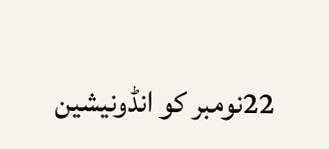22نومبر کو انڈونیشین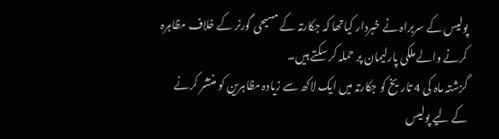پولیس کے سربراہ نے خبردار کیاتھا کہ جکارتہ کے مسیحی گورنر کے خلاف مظاہرہ کرنے والے ملکی پارلیمان پر حملہ کر سکتے ہیں۔
گزشتہ ماہ کی 4 تاریخ کو جکارتہ میں ایک لاکھ سے زیادہ مظاہرین کو منتشر کرنے کے لیے پولیس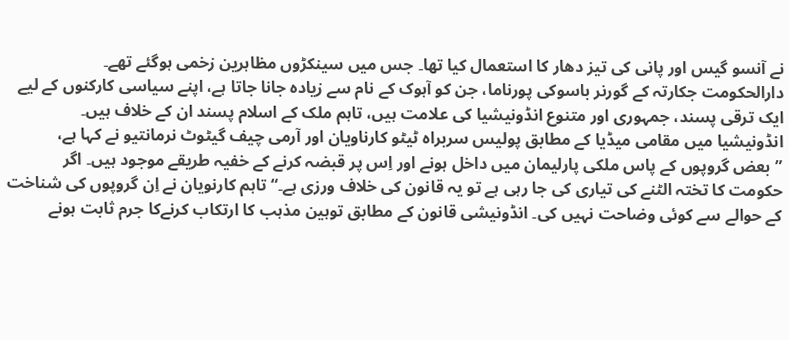نے آنسو گیس اور پانی کی تیز دھار کا استعمال کیا تھا۔ جس میں سینکڑوں مظاہرین زخمی ہوگئے تھے۔
دارالحکومت جکارتہ کے گورنر باسوکی پورناما، جن کو آہوک کے نام سے زیادہ جانا جاتا ہے، اپنے سیاسی کارکنوں کے لیے ایک ترقی پسند، جمہوری اور متنوع انڈونیشیا کی علامت ہیں، تاہم ملک کے اسلام پسند ان کے خلاف ہیں۔
انڈونیشیا میں مقامی میڈیا کے مطابق پولیس سربراہ ٹیٹو کارناویان اور آرمی چیف گیٹوٹ نرمانتیو نے کہا ہے، ”بعض گروپوں کے پاس ملکی پارلیمان میں داخل ہونے اور اِس پر قبضہ کرنے کے خفیہ طریقے موجود ہیں۔ اگر حکومت کا تختہ الٹنے کی تیاری کی جا رہی ہے تو یہ قانون کی خلاف ورزی ہے۔“ تاہم کارنویان نے اِن گروپوں کی شناخت کے حوالے سے کوئی وضاحت نہیں کی۔ انڈونیشی قانون کے مطابق توہین مذہب کا ارتکاب کرنےکا جرم ثابت ہونے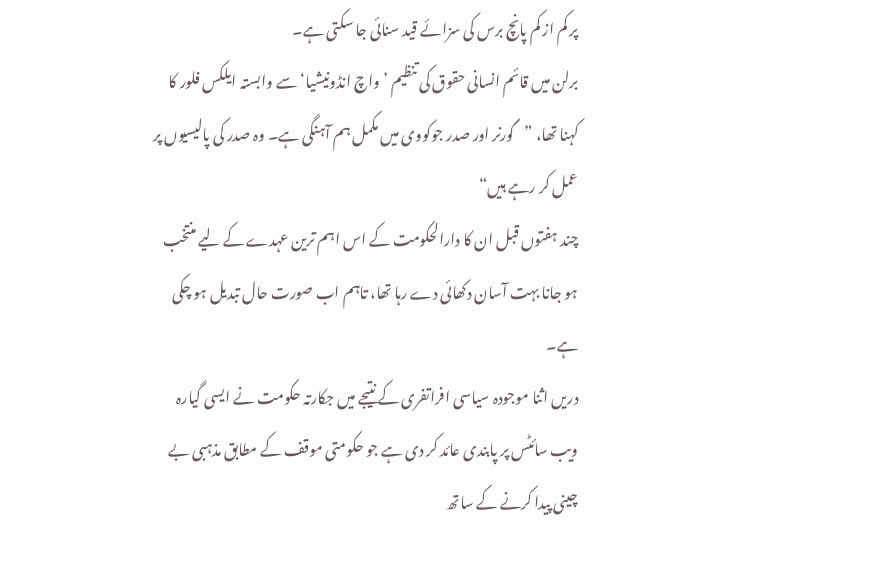پر کم از کم پانچ برس کی سزائے قید سنائی جا سکتی ہے۔
برلن میں قائم انسانی حقوق کی تنظیم ’واچ انڈونیشیا‘ سے وابستہ ایلکس فلور کا کہنا تھا، ”گورنر اور صدر جوکووی میں مکمل ہم آہنگی ہے۔ وہ صدر کی پالیسیوں پر عمل کر رہے ہیں“
چند ہفتوں قبل ان کا دارالحکومت کے اس اہم ترین عہدے کے لیے منتخب ہو جانا بہت آسان دکھائی دے رہا تھا، تاہم اب صورت حال تبدیل ہو چکی ہے۔
دریں اثنا موجودہ سیاسی افراتفری کے نتیجے میں جکارتہ حکومت نے ایسی گیارہ ویب سائٹس پر پابندی عائد کر دی ہے جو حکومتی موقف کے مطابق مذہبی بے چینی پیدا کرنے کے ساتھ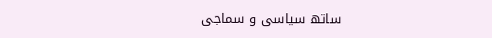ساتھ سیاسی و سماجی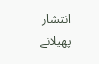انتشار پھیلانے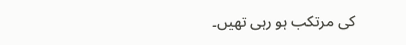کی مرتکب ہو رہی تھیں۔